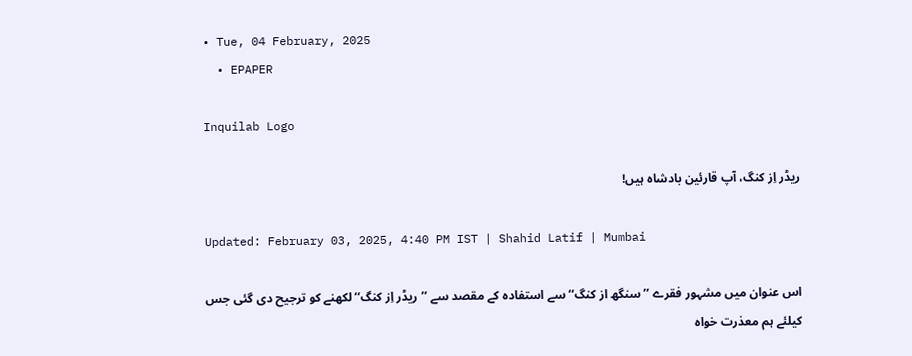• Tue, 04 February, 2025
  • EPAPER

Inquilab Logo

ریڈر اِز کنگ، آپ قارئین بادشاہ ہیں!

Updated: February 03, 2025, 4:40 PM IST | Shahid Latif | Mumbai

اس عنوان میں مشہور فقرے ’’سنگھ از کنگ‘‘ سے استفادہ کے مقصد سے ’’ریڈر اِز کنگ‘‘ لکھنے کو ترجیح دی گئی جس کیلئے ہم معذرت خواہ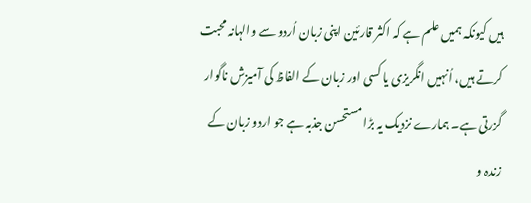ہیں کیونکہ ہمیں علم ہے کہ اکثر قارئین اپنی زبان اُردو سے والہانہ محبت کرتے ہیں، اُنہیں انگریزی یا کسی اور زبان کے الفاظ کی آمیزش ناگوار گزرتی ہے۔ ہمارے نزدیک یہ بڑا مستحسن جذبہ ہے جو اردو زبان کے زندہ و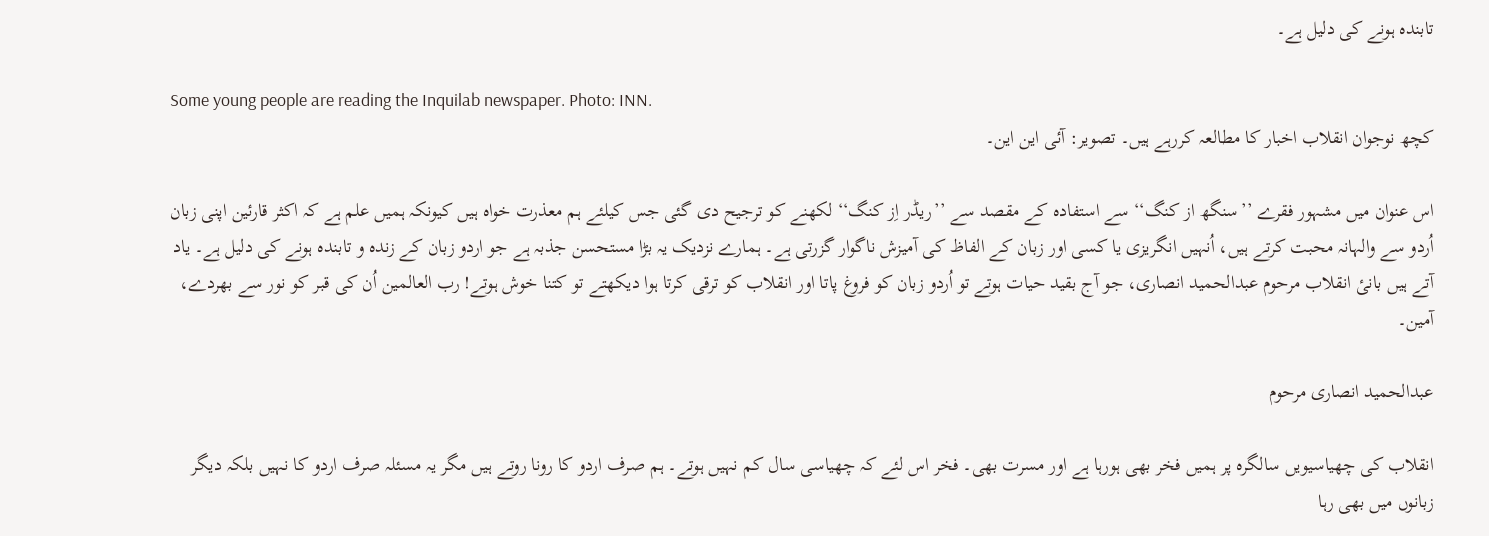تابندہ ہونے کی دلیل ہے۔

Some young people are reading the Inquilab newspaper. Photo: INN.
کچھ نوجوان انقلاب اخبار کا مطالعہ کررہے ہیں۔ تصویر: آئی این این۔

اس عنوان میں مشہور فقرے ’’سنگھ از کنگ‘‘ سے استفادہ کے مقصد سے ’’ریڈر اِز کنگ‘‘ لکھنے کو ترجیح دی گئی جس کیلئے ہم معذرت خواہ ہیں کیونکہ ہمیں علم ہے کہ اکثر قارئین اپنی زبان اُردو سے والہانہ محبت کرتے ہیں، اُنہیں انگریزی یا کسی اور زبان کے الفاظ کی آمیزش ناگوار گزرتی ہے۔ ہمارے نزدیک یہ بڑا مستحسن جذبہ ہے جو اردو زبان کے زندہ و تابندہ ہونے کی دلیل ہے۔ یاد آتے ہیں بانیٔ انقلاب مرحوم عبدالحمید انصاری، جو آج بقید حیات ہوتے تو اُردو زبان کو فروغ پاتا اور انقلاب کو ترقی کرتا ہوا دیکھتے تو کتنا خوش ہوتے! رب العالمین اُن کی قبر کو نور سے بھردے، آمین۔

عبدالحمید انصاری مرحوم

انقلاب کی چھیاسیویں سالگرہ پر ہمیں فخر بھی ہورہا ہے اور مسرت بھی۔ فخر اس لئے کہ چھیاسی سال کم نہیں ہوتے۔ ہم صرف اردو کا رونا روتے ہیں مگر یہ مسئلہ صرف اردو کا نہیں بلکہ دیگر زبانوں میں بھی رہا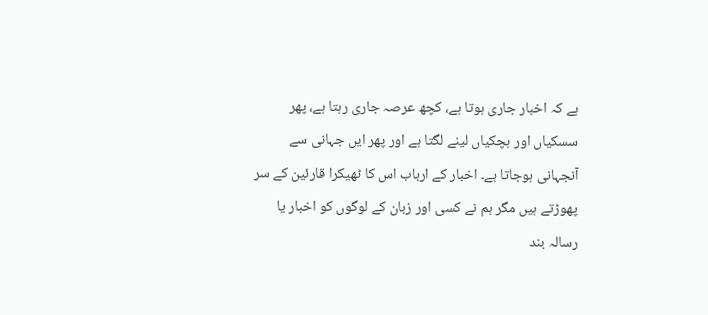ہے کہ اخبار جاری ہوتا ہے، کچھ عرصہ جاری رہتا ہے، پھر سسکیاں اور ہچکیاں لینے لگتا ہے اور پھر ایں جہانی سے آنجہانی ہوجاتا ہے۔ اخبار کے ارباب اس کا ٹھیکرا قارئین کے سر پھوڑتے ہیں مگر ہم نے کسی اور زبان کے لوگوں کو اخبار یا رسالہ بند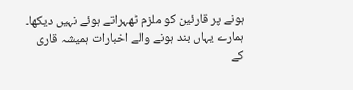ہونے پر قارئین کو ملزم ٹھہراتے ہوئے نہیں دیکھا۔ ہمارے یہاں بند ہونے والے اخبارات ہمیشہ قاری کے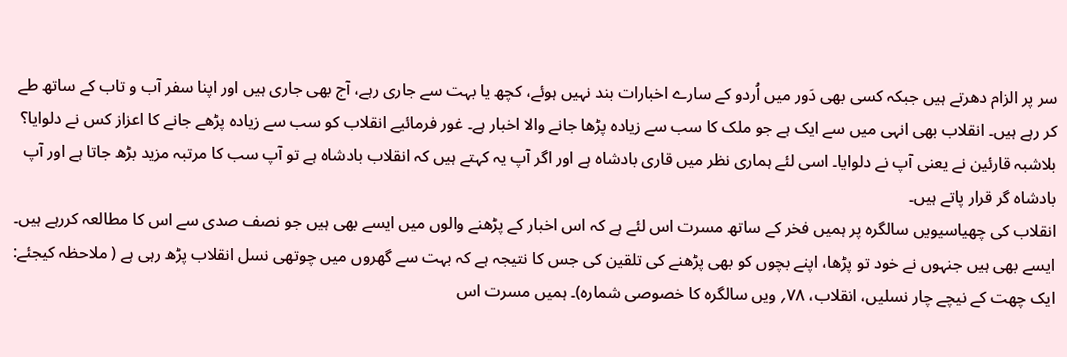سر پر الزام دھرتے ہیں جبکہ کسی بھی دَور میں اُردو کے سارے اخبارات بند نہیں ہوئے، کچھ یا بہت سے جاری رہے، آج بھی جاری ہیں اور اپنا سفر آب و تاب کے ساتھ طے کر رہے ہیں۔ انقلاب بھی انہی میں سے ایک ہے جو ملک کا سب سے زیادہ پڑھا جانے والا اخبار ہے۔ غور فرمائیے انقلاب کو سب سے زیادہ پڑھے جانے کا اعزاز کس نے دلوایا؟ بلاشبہ قارئین نے یعنی آپ نے دلوایا۔ اسی لئے ہماری نظر میں قاری بادشاہ ہے اور اگر آپ یہ کہتے ہیں کہ انقلاب بادشاہ ہے تو آپ سب کا مرتبہ مزید بڑھ جاتا ہے اور آپ بادشاہ گر قرار پاتے ہیں۔
انقلاب کی چھیاسیویں سالگرہ پر ہمیں فخر کے ساتھ مسرت اس لئے ہے کہ اس اخبار کے پڑھنے والوں میں ایسے بھی ہیں جو نصف صدی سے اس کا مطالعہ کررہے ہیں۔ ایسے بھی ہیں جنہوں نے خود تو پڑھا، اپنے بچوں کو بھی پڑھنے کی تلقین کی جس کا نتیجہ ہے کہ بہت سے گھروں میں چوتھی نسل انقلاب پڑھ رہی ہے ( ملاحظہ کیجئے: ایک چھت کے نیچے چار نسلیں، انقلاب، ۷۸؍ ویں سالگرہ کا خصوصی شمارہ)۔ ہمیں مسرت اس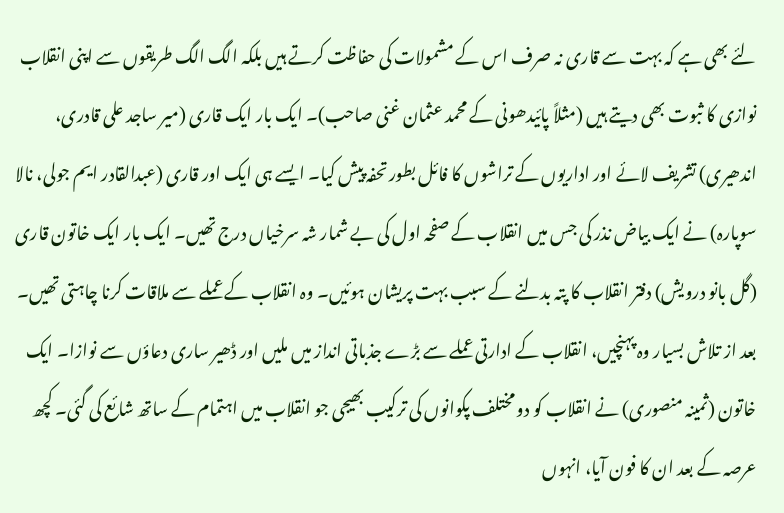لئے بھی ہے کہ بہت سے قاری نہ صرف اس کے مشمولات کی حفاظت کرتے ہیں بلکہ الگ الگ طریقوں سے اپنی انقلاب نوازی کا ثبوت بھی دیتے ہیں (مثلاً پائیدھونی کے محمد عثمان غنی صاحب)۔ ایک بار ایک قاری (میر ساجد علی قادری، اندھیری) تشریف لائے اور اداریوں کے تراشوں کا فائل بطور تحفہ پیش کیا۔ ایسے ہی ایک اور قاری (عبدالقادر ایم جولی، نالا سوپارہ) نے ایک بیاض نذر کی جس میں انقلاب کے صفحہ اول کی بے شمار شہ سرخیاں درج تھیں۔ ایک بار ایک خاتون قاری (گل بانو درویش) دفتر انقلاب کا پتہ بدلنے کے سبب بہت پریشان ہوئیں۔ وہ انقلاب کے عملے سے ملاقات کرنا چاہتی تھیں۔ بعد از تلاش بسیار وہ پہنچیں، انقلاب کے ادارتی عملے سے بڑے جذباتی انداز میں ملیں اور ڈھیر ساری دعاؤں سے نوازا۔ ایک خاتون (ثمینہ منصوری) نے انقلاب کو دو مختلف پکوانوں کی ترکیب بھیجی جو انقلاب میں اہتمام کے ساتھ شائع کی گئی۔ کچھ عرصہ کے بعد ان کا فون آیا، انہوں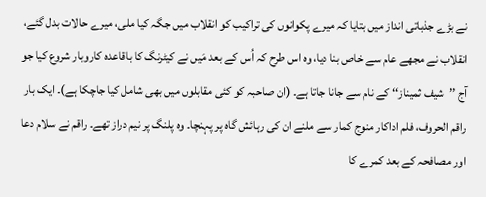نے بڑے جذباتی انداز میں بتایا کہ میرے پکوانوں کی تراکیب کو انقلاب میں جگہ کیا ملی، میرے حالات بدل گئے، انقلاب نے مجھے عام سے خاص بنا دیا، وہ اس طرح کہ اُس کے بعد مَیں نے کیٹرنگ کا باقاعدہ کاروبار شروع کیا جو آج ’’شیف ثمیناز‘‘ کے نام سے جانا جاتا ہے۔ (ان صاحبہ کو کئی مقابلوں میں بھی شامل کیا جاچکا ہے)۔ ایک بار راقم الحروف، فلم اداکار منوج کمار سے ملنے ان کی رہائش گاہ پر پہنچا۔ وہ پلنگ پر نیم دراز تھے۔ راقم نے سلام دعا اور مصافحہ کے بعد کمرے کا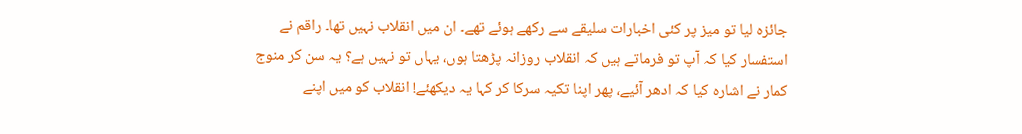جائزہ لیا تو میز پر کئی اخبارات سلیقے سے رکھے ہوئے تھے۔ ان میں انقلاب نہیں تھا۔ راقم نے استفسار کیا کہ آپ تو فرماتے ہیں کہ انقلاب روزانہ پڑھتا ہوں، یہاں تو نہیں ہے؟ یہ سن کر منوج کمار نے اشارہ کیا کہ ادھر آئیے، پھر اپنا تکیہ سرکا کر کہا یہ دیکھئے! انقلاب کو میں اپنے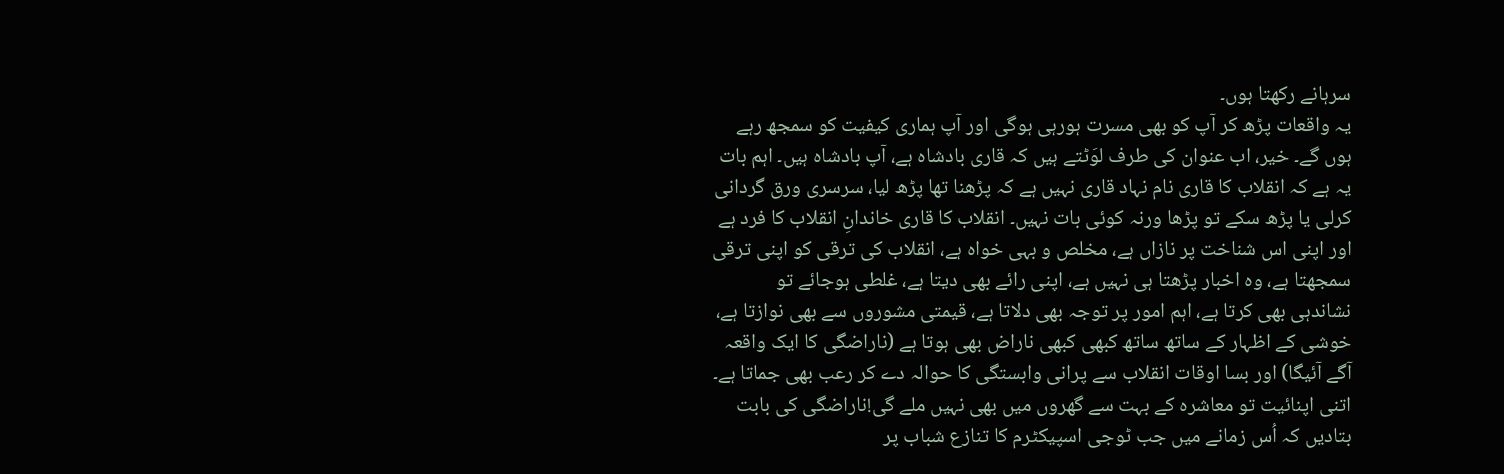سرہانے رکھتا ہوں۔
یہ واقعات پڑھ کر آپ کو بھی مسرت ہورہی ہوگی اور آپ ہماری کیفیت کو سمجھ رہے ہوں گے۔ خیر، اب عنوان کی طرف لوَٹتے ہیں کہ قاری بادشاہ ہے، آپ بادشاہ ہیں۔ اہم بات یہ ہے کہ انقلاب کا قاری نام نہاد قاری نہیں ہے کہ پڑھنا تھا پڑھ لیا، سرسری ورق گردانی کرلی یا پڑھ سکے تو پڑھا ورنہ کوئی بات نہیں۔ انقلاب کا قاری خاندانِ انقلاب کا فرد ہے اور اپنی اس شناخت پر نازاں ہے، مخلص و بہی خواہ ہے، انقلاب کی ترقی کو اپنی ترقی سمجھتا ہے، وہ اخبار پڑھتا ہی نہیں ہے، اپنی رائے بھی دیتا ہے، غلطی ہوجائے تو نشاندہی بھی کرتا ہے، اہم امور پر توجہ بھی دلاتا ہے، قیمتی مشوروں سے بھی نوازتا ہے، خوشی کے اظہار کے ساتھ ساتھ کبھی کبھی ناراض بھی ہوتا ہے (ناراضگی کا ایک واقعہ آگے آئیگا) اور بسا اوقات انقلاب سے پرانی وابستگی کا حوالہ دے کر رعب بھی جماتا ہے۔ اتنی اپنائیت تو معاشرہ کے بہت سے گھروں میں بھی نہیں ملے گی!ناراضگی کی بابت بتادیں کہ اُس زمانے میں جب ٹوجی اسپیکٹرم کا تنازع شباب پر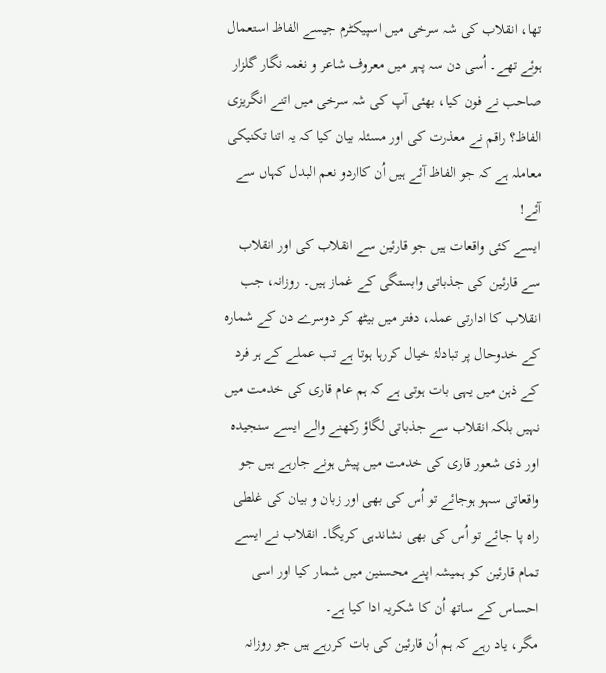تھا، انقلاب کی شہ سرخی میں اسپیکٹرم جیسے الفاظ استعمال ہوئے تھے۔ اُسی دن سہ پہر میں معروف شاعر و نغمہ نگار گلزار صاحب نے فون کیا، بھئی آپ کی شہ سرخی میں اتنے انگریزی الفاظ؟ راقم نے معذرت کی اور مسئلہ بیان کیا کہ یہ اتنا تکنیکی معاملہ ہے کہ جو الفاظ آئے ہیں اُن کااردو نعم البدل کہاں سے آئے!
ایسے کئی واقعات ہیں جو قارئین سے انقلاب کی اور انقلاب سے قارئین کی جذباتی وابستگی کے غماز ہیں۔ روزانہ، جب انقلاب کا ادارتی عملہ، دفتر میں بیٹھ کر دوسرے دن کے شمارہ کے خدوحال پر تبادلۂ خیال کررہا ہوتا ہے تب عملے کے ہر فرد کے ذہن میں یہی بات ہوتی ہے کہ ہم عام قاری کی خدمت میں نہیں بلکہ انقلاب سے جذباتی لگاؤ رکھنے والے ایسے سنجیدہ اور ذی شعور قاری کی خدمت میں پیش ہونے جارہے ہیں جو واقعاتی سہو ہوجائے تو اُس کی بھی اور زبان و بیان کی غلطی راہ پا جائے تو اُس کی بھی نشاندہی کریگا۔ انقلاب نے ایسے تمام قارئین کو ہمیشہ اپنے محسنین میں شمار کیا اور اسی احساس کے ساتھ اُن کا شکریہ ادا کیا ہے۔
مگر، یاد رہے کہ ہم اُن قارئین کی بات کررہے ہیں جو روزانہ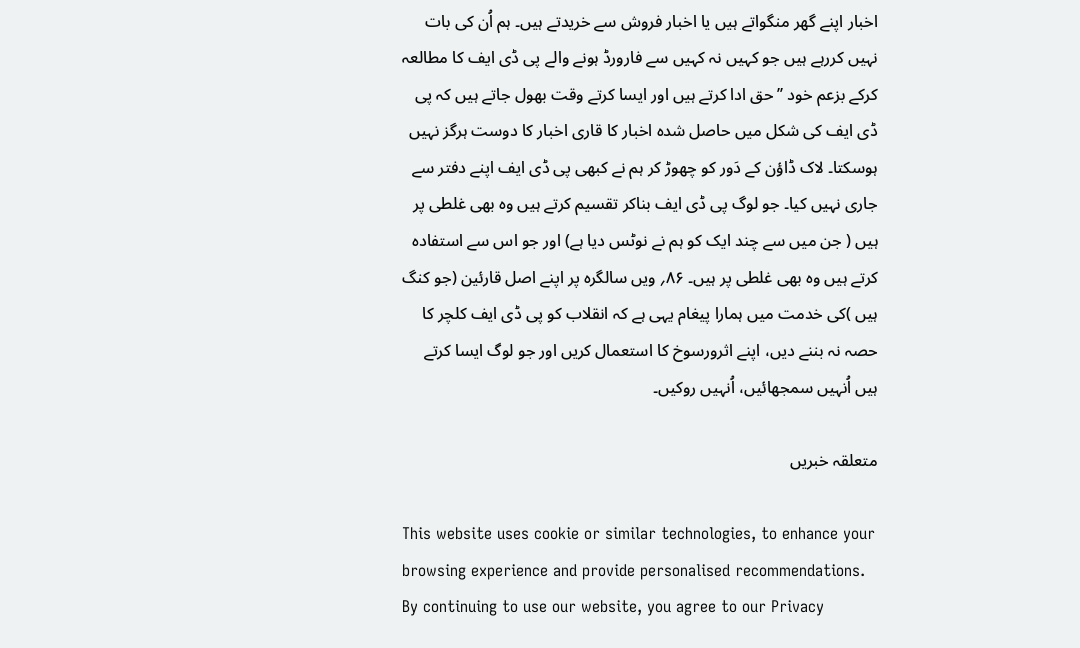اخبار اپنے گھر منگواتے ہیں یا اخبار فروش سے خریدتے ہیں۔ ہم اُن کی بات نہیں کررہے ہیں جو کہیں نہ کہیں سے فارورڈ ہونے والے پی ڈی ایف کا مطالعہ کرکے بزعم خود ’’حق ادا کرتے ہیں اور ایسا کرتے وقت بھول جاتے ہیں کہ پی ڈی ایف کی شکل میں حاصل شدہ اخبار کا قاری اخبار کا دوست ہرگز نہیں ہوسکتا۔ لاک ڈاؤن کے دَور کو چھوڑ کر ہم نے کبھی پی ڈی ایف اپنے دفتر سے جاری نہیں کیا۔ جو لوگ پی ڈی ایف بناکر تقسیم کرتے ہیں وہ بھی غلطی پر ہیں ( جن میں سے چند ایک کو ہم نے نوٹس دیا ہے) اور جو اس سے استفادہ کرتے ہیں وہ بھی غلطی پر ہیں۔ ۸۶؍ ویں سالگرہ پر اپنے اصل قارئین (جو کنگ ہیں )کی خدمت میں ہمارا پیغام یہی ہے کہ انقلاب کو پی ڈی ایف کلچر کا حصہ نہ بننے دیں، اپنے اثرورسوخ کا استعمال کریں اور جو لوگ ایسا کرتے ہیں اُنہیں سمجھائیں، اُنہیں روکیں۔

متعلقہ خبریں

This website uses cookie or similar technologies, to enhance your browsing experience and provide personalised recommendations. By continuing to use our website, you agree to our Privacy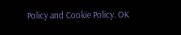Policy and Cookie Policy. OK